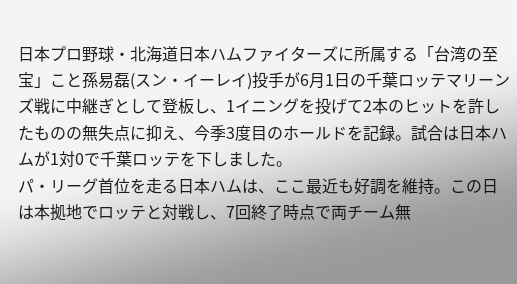日本プロ野球・北海道日本ハムファイターズに所属する「台湾の至宝」こと孫易磊(スン・イーレイ)投手が6月1日の千葉ロッテマリーンズ戦に中継ぎとして登板し、1イニングを投げて2本のヒットを許したものの無失点に抑え、今季3度目のホールドを記録。試合は日本ハムが1対0で千葉ロッテを下しました。
パ・リーグ首位を走る日本ハムは、ここ最近も好調を維持。この日は本拠地でロッテと対戦し、7回終了時点で両チーム無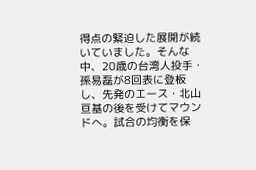得点の緊迫した展開が続いていました。そんな中、20歳の台湾人投手・孫易磊が8回表に登板し、先発のエース・北山亘基の後を受けてマウンドへ。試合の均衡を保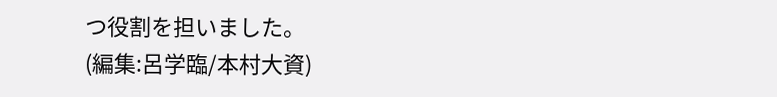つ役割を担いました。
(編集:呂学臨/本村大資)